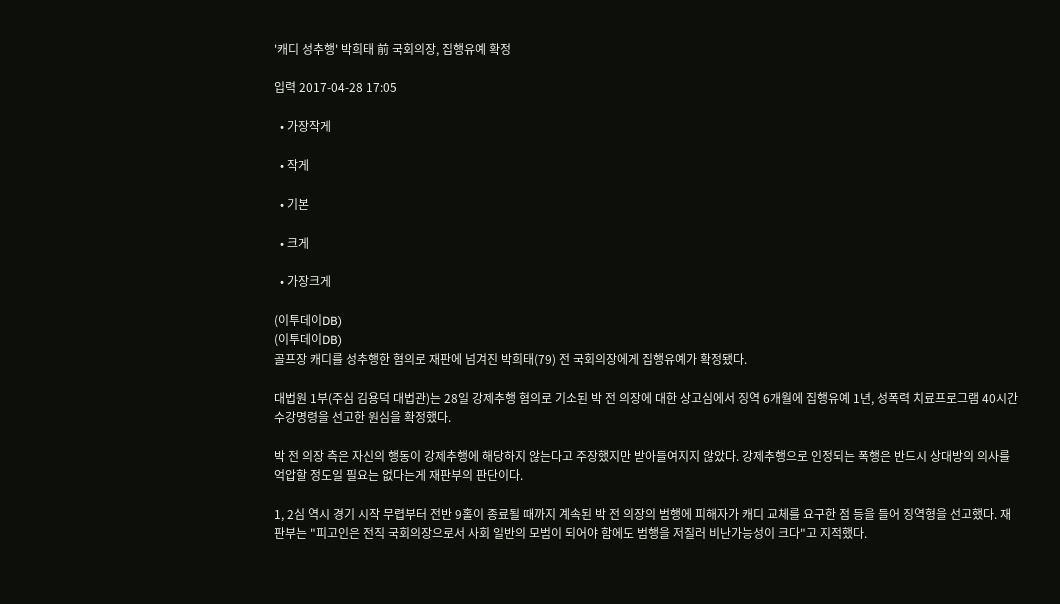'캐디 성추행' 박희태 前 국회의장, 집행유예 확정

입력 2017-04-28 17:05

  • 가장작게

  • 작게

  • 기본

  • 크게

  • 가장크게

(이투데이DB)
(이투데이DB)
골프장 캐디를 성추행한 혐의로 재판에 넘겨진 박희태(79) 전 국회의장에게 집행유예가 확정됐다.

대법원 1부(주심 김용덕 대법관)는 28일 강제추행 혐의로 기소된 박 전 의장에 대한 상고심에서 징역 6개월에 집행유예 1년, 성폭력 치료프로그램 40시간 수강명령을 선고한 원심을 확정했다.

박 전 의장 측은 자신의 행동이 강제추행에 해당하지 않는다고 주장했지만 받아들여지지 않았다. 강제추행으로 인정되는 폭행은 반드시 상대방의 의사를 억압할 정도일 필요는 없다는게 재판부의 판단이다.

1, 2심 역시 경기 시작 무렵부터 전반 9홀이 종료될 때까지 계속된 박 전 의장의 범행에 피해자가 캐디 교체를 요구한 점 등을 들어 징역형을 선고했다. 재판부는 "피고인은 전직 국회의장으로서 사회 일반의 모범이 되어야 함에도 범행을 저질러 비난가능성이 크다"고 지적했다.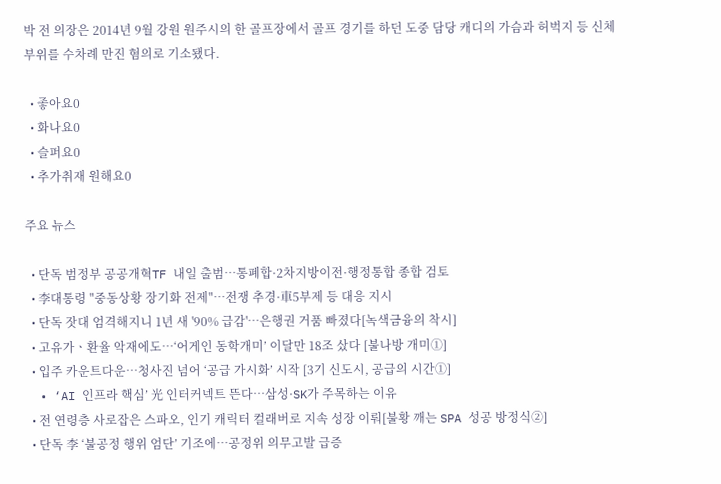박 전 의장은 2014년 9월 강원 원주시의 한 골프장에서 골프 경기를 하던 도중 담당 캐디의 가슴과 허벅지 등 신체부위를 수차례 만진 혐의로 기소됐다.

  • 좋아요0
  • 화나요0
  • 슬퍼요0
  • 추가취재 원해요0

주요 뉴스

  • 단독 범정부 공공개혁TF 내일 출범…통폐합·2차지방이전·행정통합 종합 검토
  • 李대통령 "중동상황 장기화 전제"…전쟁 추경·車5부제 등 대응 지시
  • 단독 잣대 엄격해지니 1년 새 '90% 급감'…은행권 거품 빠졌다[녹색금융의 착시]
  • 고유가ㆍ환율 악재에도…‘어게인 동학개미’ 이달만 18조 샀다 [불나방 개미①]
  • 입주 카운트다운…청사진 넘어 ‘공급 가시화’ 시작 [3기 신도시, 공급의 시간①]
  • ‘AI 인프라 핵심’ 光 인터커넥트 뜬다…삼성·SK가 주목하는 이유
  • 전 연령층 사로잡은 스파오, 인기 캐릭터 컬래버로 지속 성장 이뤄[불황 깨는 SPA 성공 방정식②]
  • 단독 李 ‘불공정 행위 엄단’ 기조에…공정위 의무고발 급증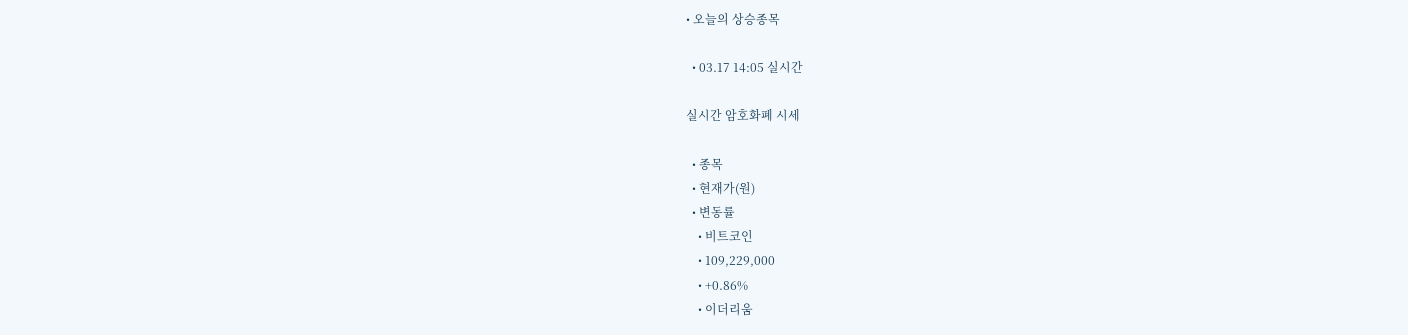• 오늘의 상승종목

  • 03.17 14:05 실시간

실시간 암호화폐 시세

  • 종목
  • 현재가(원)
  • 변동률
    • 비트코인
    • 109,229,000
    • +0.86%
    • 이더리움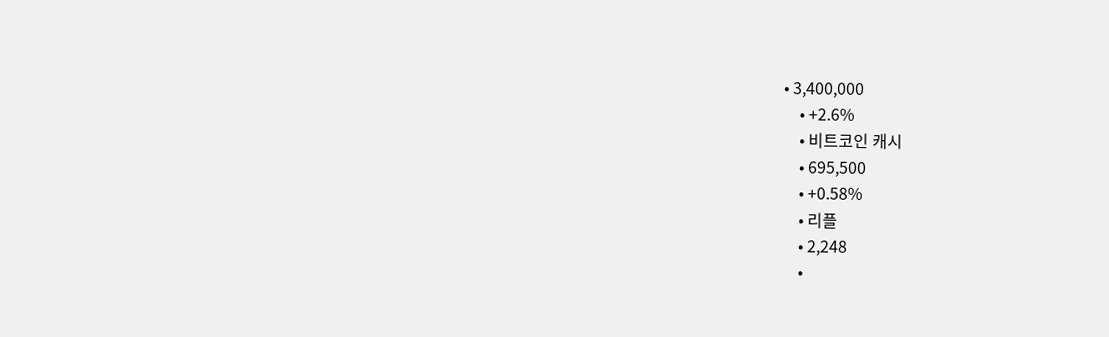• 3,400,000
    • +2.6%
    • 비트코인 캐시
    • 695,500
    • +0.58%
    • 리플
    • 2,248
    •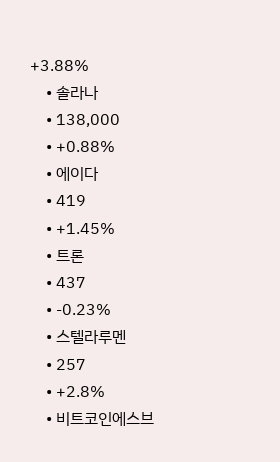+3.88%
    • 솔라나
    • 138,000
    • +0.88%
    • 에이다
    • 419
    • +1.45%
    • 트론
    • 437
    • -0.23%
    • 스텔라루멘
    • 257
    • +2.8%
    • 비트코인에스브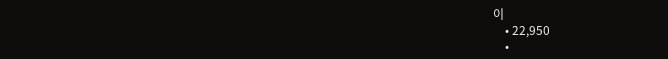이
    • 22,950
    •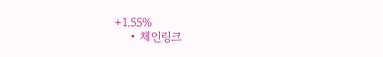+1.55%
    • 체인링크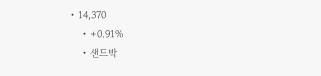• 14,370
    • +0.91%
    • 샌드박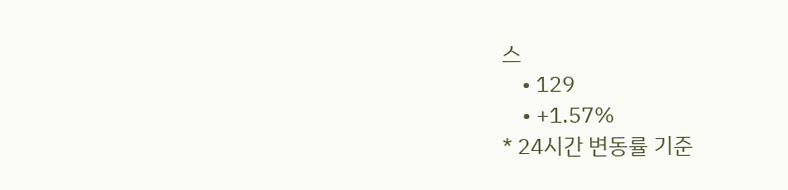스
    • 129
    • +1.57%
* 24시간 변동률 기준